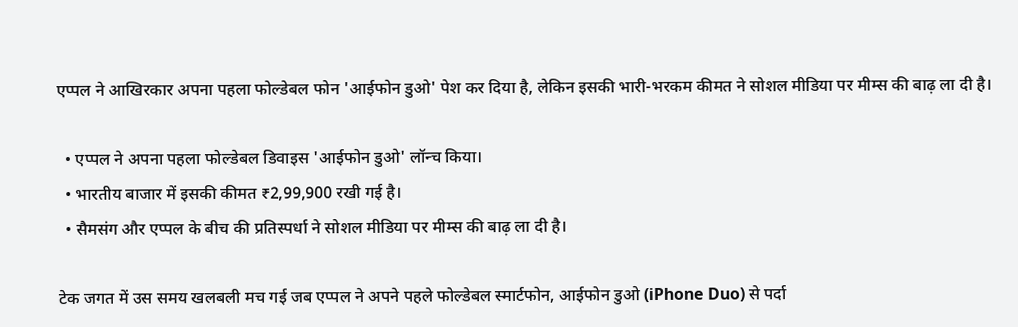एप्पल ने आखिरकार अपना पहला फोल्डेबल फोन 'आईफोन डुओ' पेश कर दिया है, लेकिन इसकी भारी-भरकम कीमत ने सोशल मीडिया पर मीम्स की बाढ़ ला दी है।

  • एप्पल ने अपना पहला फोल्डेबल डिवाइस 'आईफोन डुओ' लॉन्च किया।
  • भारतीय बाजार में इसकी कीमत ₹2,99,900 रखी गई है।
  • सैमसंग और एप्पल के बीच की प्रतिस्पर्धा ने सोशल मीडिया पर मीम्स की बाढ़ ला दी है।

टेक जगत में उस समय खलबली मच गई जब एप्पल ने अपने पहले फोल्डेबल स्मार्टफोन, आईफोन डुओ (iPhone Duo) से पर्दा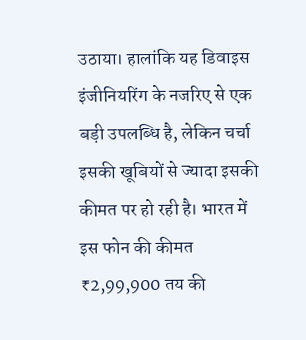उठाया। हालांकि यह डिवाइस इंजीनियरिंग के नजरिए से एक बड़ी उपलब्धि है, लेकिन चर्चा इसकी खूबियों से ज्यादा इसकी कीमत पर हो रही है। भारत में इस फोन की कीमत ₹2,99,900 तय की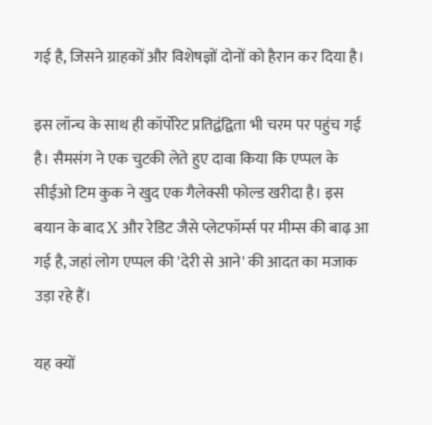गई है, जिसने ग्राहकों और विशेषज्ञों दोनों को हैरान कर दिया है।

इस लॉन्च के साथ ही कॉर्पोरेट प्रतिद्वंद्विता भी चरम पर पहुंच गई है। सैमसंग ने एक चुटकी लेते हुए दावा किया कि एप्पल के सीईओ टिम कुक ने खुद एक गैलेक्सी फोल्ड खरीदा है। इस बयान के बाद X और रेडिट जैसे प्लेटफॉर्म्स पर मीम्स की बाढ़ आ गई है, जहां लोग एप्पल की 'देरी से आने' की आदत का मजाक उड़ा रहे हैं।

यह क्यों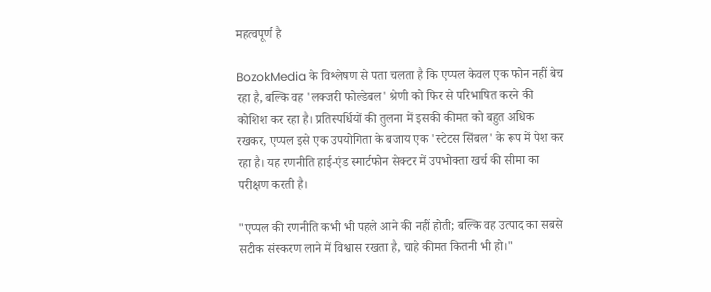महत्वपूर्ण है

BozokMedia के विश्लेषण से पता चलता है कि एप्पल केवल एक फोन नहीं बेच रहा है, बल्कि वह 'लक्जरी फोल्डेबल' श्रेणी को फिर से परिभाषित करने की कोशिश कर रहा है। प्रतिस्पर्धियों की तुलना में इसकी कीमत को बहुत अधिक रखकर, एप्पल इसे एक उपयोगिता के बजाय एक 'स्टेटस सिंबल' के रूप में पेश कर रहा है। यह रणनीति हाई-एंड स्मार्टफोन सेक्टर में उपभोक्ता खर्च की सीमा का परीक्षण करती है।

"एप्पल की रणनीति कभी भी पहले आने की नहीं होती; बल्कि वह उत्पाद का सबसे सटीक संस्करण लाने में विश्वास रखता है, चाहे कीमत कितनी भी हो।"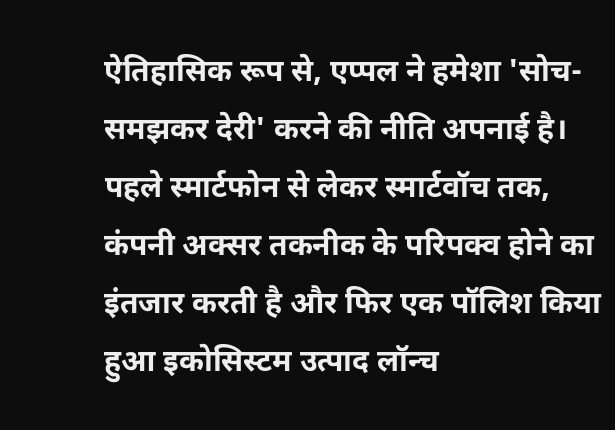ऐतिहासिक रूप से, एप्पल ने हमेशा 'सोच-समझकर देरी' करने की नीति अपनाई है। पहले स्मार्टफोन से लेकर स्मार्टवॉच तक, कंपनी अक्सर तकनीक के परिपक्व होने का इंतजार करती है और फिर एक पॉलिश किया हुआ इकोसिस्टम उत्पाद लॉन्च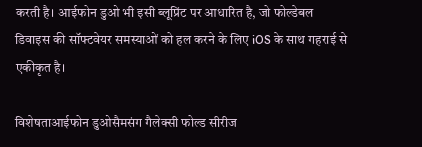करती है। आईफोन डुओ भी इसी ब्लूप्रिंट पर आधारित है, जो फोल्डेबल डिवाइस की सॉफ्टवेयर समस्याओं को हल करने के लिए iOS के साथ गहराई से एकीकृत है।

विशेषताआईफोन डुओसैमसंग गैलेक्सी फोल्ड सीरीज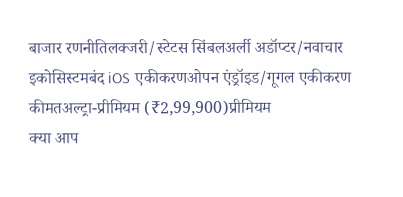बाजार रणनीतिलक्जरी/स्टेटस सिंबलअर्ली अडॉप्टर/नवाचार
इकोसिस्टमबंद iOS एकीकरणओपन एंड्रॉइड/गूगल एकीकरण
कीमतअल्ट्रा-प्रीमियम (₹2,99,900)प्रीमियम
क्या आप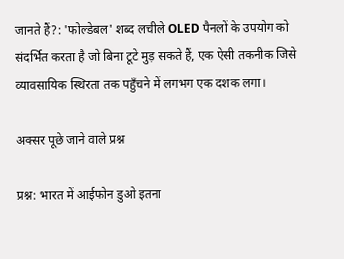जानते हैं?: 'फोल्डेबल' शब्द लचीले OLED पैनलों के उपयोग को संदर्भित करता है जो बिना टूटे मुड़ सकते हैं, एक ऐसी तकनीक जिसे व्यावसायिक स्थिरता तक पहुँचने में लगभग एक दशक लगा।

अक्सर पूछे जाने वाले प्रश्न

प्रश्न: भारत में आईफोन डुओ इतना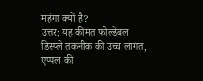महंगा क्यों है?
उत्तर: यह कीमत फोल्डेबल डिस्प्ले तकनीक की उच्च लागत, एप्पल की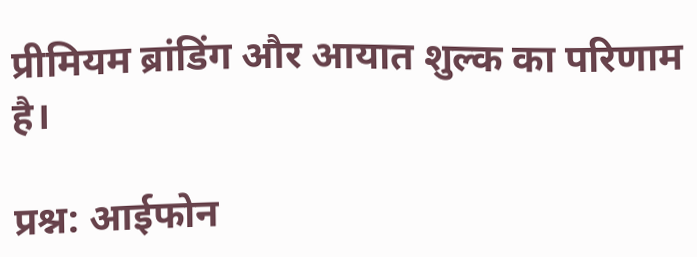प्रीमियम ब्रांडिंग और आयात शुल्क का परिणाम है।

प्रश्न: आईफोन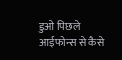डुओ पिछले आईफोन्स से कैसे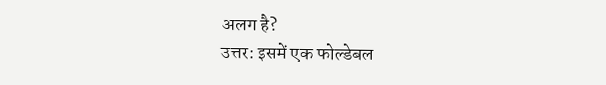अलग है?
उत्तर: इसमें एक फोल्डेबल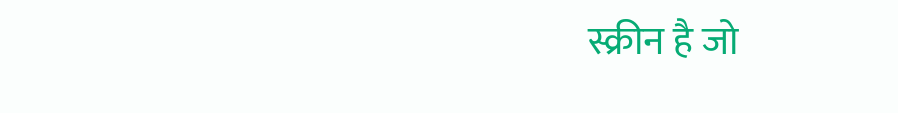स्क्रीन है जो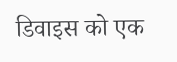डिवाइस को एक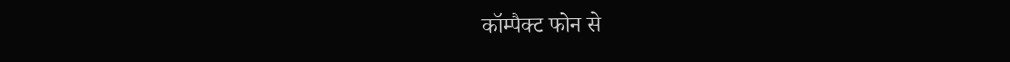कॉम्पैक्ट फोन से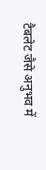टैबलेट जैसे अनुभव में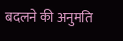बदलने की अनुमति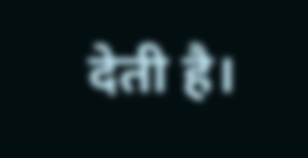देती है।